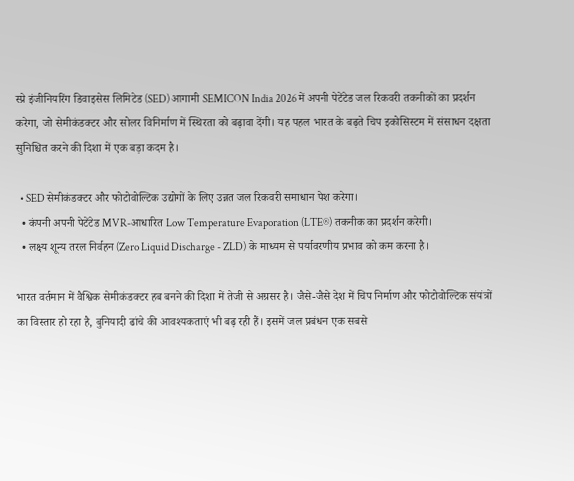स्प्रे इंजीनियरिंग डिवाइसेस लिमिटेड (SED) आगामी SEMICON India 2026 में अपनी पेटेंटेड जल रिकवरी तकनीकों का प्रदर्शन करेगा, जो सेमीकंडक्टर और सोलर विनिर्माण में स्थिरता को बढ़ावा देंगी। यह पहल भारत के बढ़ते चिप इकोसिस्टम में संसाधन दक्षता सुनिश्चित करने की दिशा में एक बड़ा कदम है।

  • SED सेमीकंडक्टर और फोटोवोल्टिक उद्योगों के लिए उन्नत जल रिकवरी समाधान पेश करेगा।
  • कंपनी अपनी पेटेंटेड MVR-आधारित Low Temperature Evaporation (LTE®) तकनीक का प्रदर्शन करेगी।
  • लक्ष्य शून्य तरल निर्वहन (Zero Liquid Discharge - ZLD) के माध्यम से पर्यावरणीय प्रभाव को कम करना है।

भारत वर्तमान में वैश्विक सेमीकंडक्टर हब बनने की दिशा में तेजी से अग्रसर है। जैसे-जैसे देश में चिप निर्माण और फोटोवोल्टिक संयंत्रों का विस्तार हो रहा है, बुनियादी ढांचे की आवश्यकताएं भी बढ़ रही हैं। इसमें जल प्रबंधन एक सबसे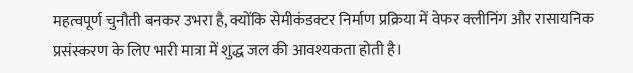महत्वपूर्ण चुनौती बनकर उभरा है, क्योंकि सेमीकंडक्टर निर्माण प्रक्रिया में वेफर क्लीनिंग और रासायनिक प्रसंस्करण के लिए भारी मात्रा में शुद्ध जल की आवश्यकता होती है।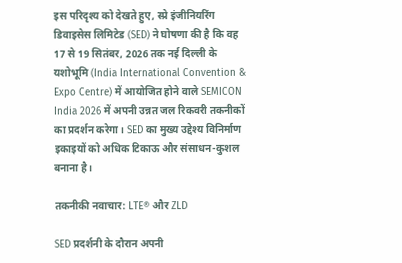इस परिदृश्य को देखते हुए, स्प्रे इंजीनियरिंग डिवाइसेस लिमिटेड (SED) ने घोषणा की है कि वह 17 से 19 सितंबर, 2026 तक नई दिल्ली के यशोभूमि (India International Convention & Expo Centre) में आयोजित होने वाले SEMICON India 2026 में अपनी उन्नत जल रिकवरी तकनीकों का प्रदर्शन करेगा। SED का मुख्य उद्देश्य विनिर्माण इकाइयों को अधिक टिकाऊ और संसाधन-कुशल बनाना है।

तकनीकी नवाचार: LTE® और ZLD

SED प्रदर्शनी के दौरान अपनी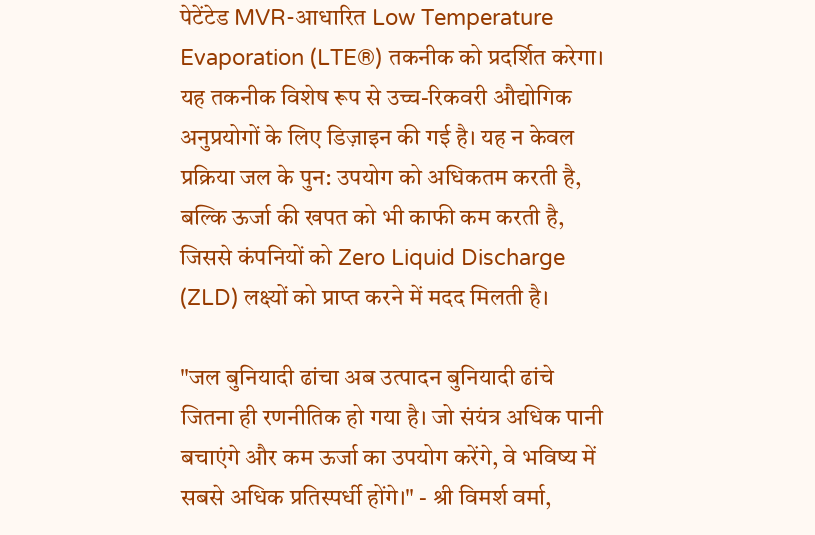पेटेंटेड MVR-आधारित Low Temperature Evaporation (LTE®) तकनीक को प्रदर्शित करेगा। यह तकनीक विशेष रूप से उच्च-रिकवरी औद्योगिक अनुप्रयोगों के लिए डिज़ाइन की गई है। यह न केवल प्रक्रिया जल के पुन: उपयोग को अधिकतम करती है, बल्कि ऊर्जा की खपत को भी काफी कम करती है, जिससे कंपनियों को Zero Liquid Discharge (ZLD) लक्ष्यों को प्राप्त करने में मदद मिलती है।

"जल बुनियादी ढांचा अब उत्पादन बुनियादी ढांचे जितना ही रणनीतिक हो गया है। जो संयंत्र अधिक पानी बचाएंगे और कम ऊर्जा का उपयोग करेंगे, वे भविष्य में सबसे अधिक प्रतिस्पर्धी होंगे।" - श्री विमर्श वर्मा,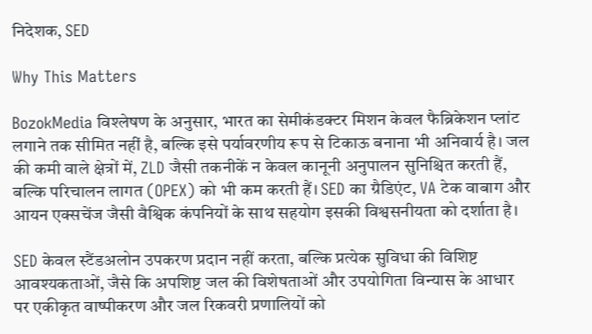निदेशक, SED

Why This Matters

BozokMedia विश्लेषण के अनुसार, भारत का सेमीकंडक्टर मिशन केवल फैब्रिकेशन प्लांट लगाने तक सीमित नहीं है, बल्कि इसे पर्यावरणीय रूप से टिकाऊ बनाना भी अनिवार्य है। जल की कमी वाले क्षेत्रों में, ZLD जैसी तकनीकें न केवल कानूनी अनुपालन सुनिश्चित करती हैं, बल्कि परिचालन लागत (OPEX) को भी कम करती हैं। SED का ग्रैडिएंट, VA टेक वाबाग और आयन एक्सचेंज जैसी वैश्विक कंपनियों के साथ सहयोग इसकी विश्वसनीयता को दर्शाता है।

SED केवल स्टैंडअलोन उपकरण प्रदान नहीं करता, बल्कि प्रत्येक सुविधा की विशिष्ट आवश्यकताओं, जैसे कि अपशिष्ट जल की विशेषताओं और उपयोगिता विन्यास के आधार पर एकीकृत वाष्पीकरण और जल रिकवरी प्रणालियों को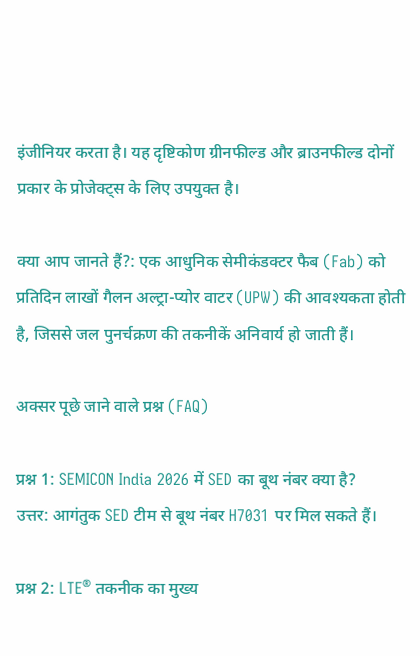इंजीनियर करता है। यह दृष्टिकोण ग्रीनफील्ड और ब्राउनफील्ड दोनों प्रकार के प्रोजेक्ट्स के लिए उपयुक्त है।

क्या आप जानते हैं?: एक आधुनिक सेमीकंडक्टर फैब (Fab) को प्रतिदिन लाखों गैलन अल्ट्रा-प्योर वाटर (UPW) की आवश्यकता होती है, जिससे जल पुनर्चक्रण की तकनीकें अनिवार्य हो जाती हैं।

अक्सर पूछे जाने वाले प्रश्न (FAQ)

प्रश्न 1: SEMICON India 2026 में SED का बूथ नंबर क्या है?
उत्तर: आगंतुक SED टीम से बूथ नंबर H7031 पर मिल सकते हैं।

प्रश्न 2: LTE® तकनीक का मुख्य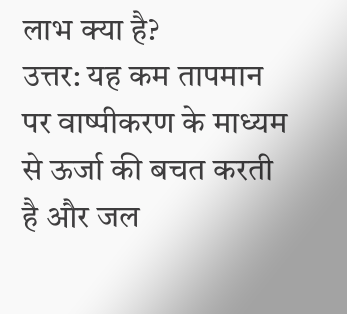लाभ क्या है?
उत्तर: यह कम तापमान पर वाष्पीकरण के माध्यम से ऊर्जा की बचत करती है और जल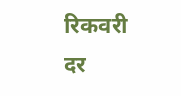रिकवरी दर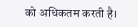को अधिकतम करती है।